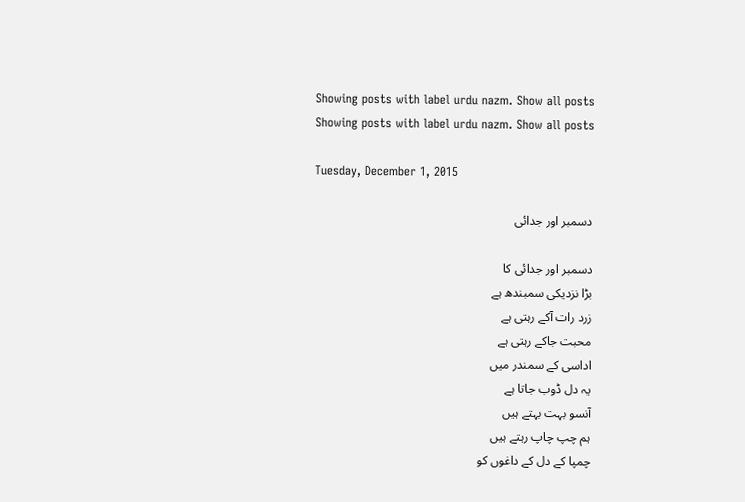Showing posts with label urdu nazm. Show all posts
Showing posts with label urdu nazm. Show all posts

Tuesday, December 1, 2015

دسمبر اور جدائی

دسمبر اور جدائی کا
بڑا نزدیکی سمبندھ ہے
زرد رات آکے رہتی ہے
محبت جاکے رہتی ہے
اداسی کے سمندر میں
یہ دل ڈوب جاتا ہے
آنسو بہت بہتے ہیں
ہم چپ چاپ رہتے ہیں
چمپا کے دل کے داغوں کو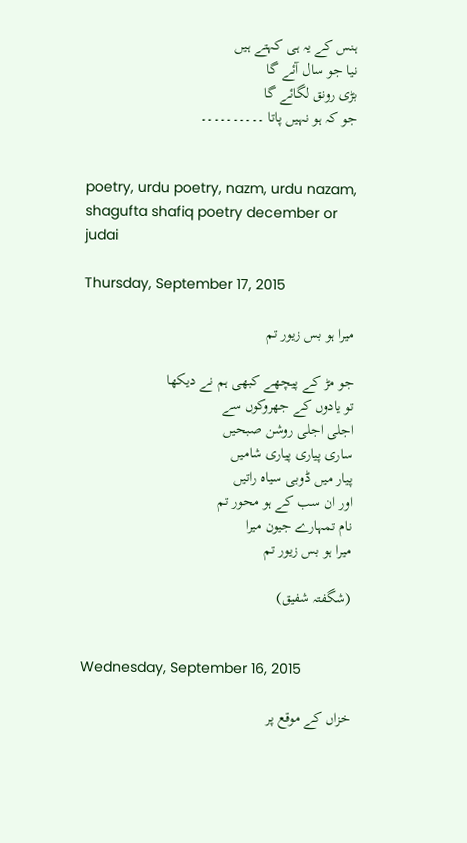ہنس کے یہ ہی کہتے ہیں
نیا جو سال آئے گا
بڑی رونق لگائے گا
جو کہ ہو نہیں پاتا ۔۔۔۔۔۔۔۔۔۔


poetry, urdu poetry, nazm, urdu nazam, shagufta shafiq poetry december or judai

Thursday, September 17, 2015

میرا ہو بس زیور تم

جو مڑ کے پیچھے کبھی ہم نے دیکھا
تو یادوں کے جھروکوں سے
اجلی اجلی روشن صبحیں
ساری پیاری پیاری شامیں
پیار میں ڈوبی سیاہ راتیں
اور ان سب کے ہو محور تم
نام تمہارے جیون میرا
میرا ہو بس زیور تم

(شگفتہ شفیق)


Wednesday, September 16, 2015

خزاں کے موقع پر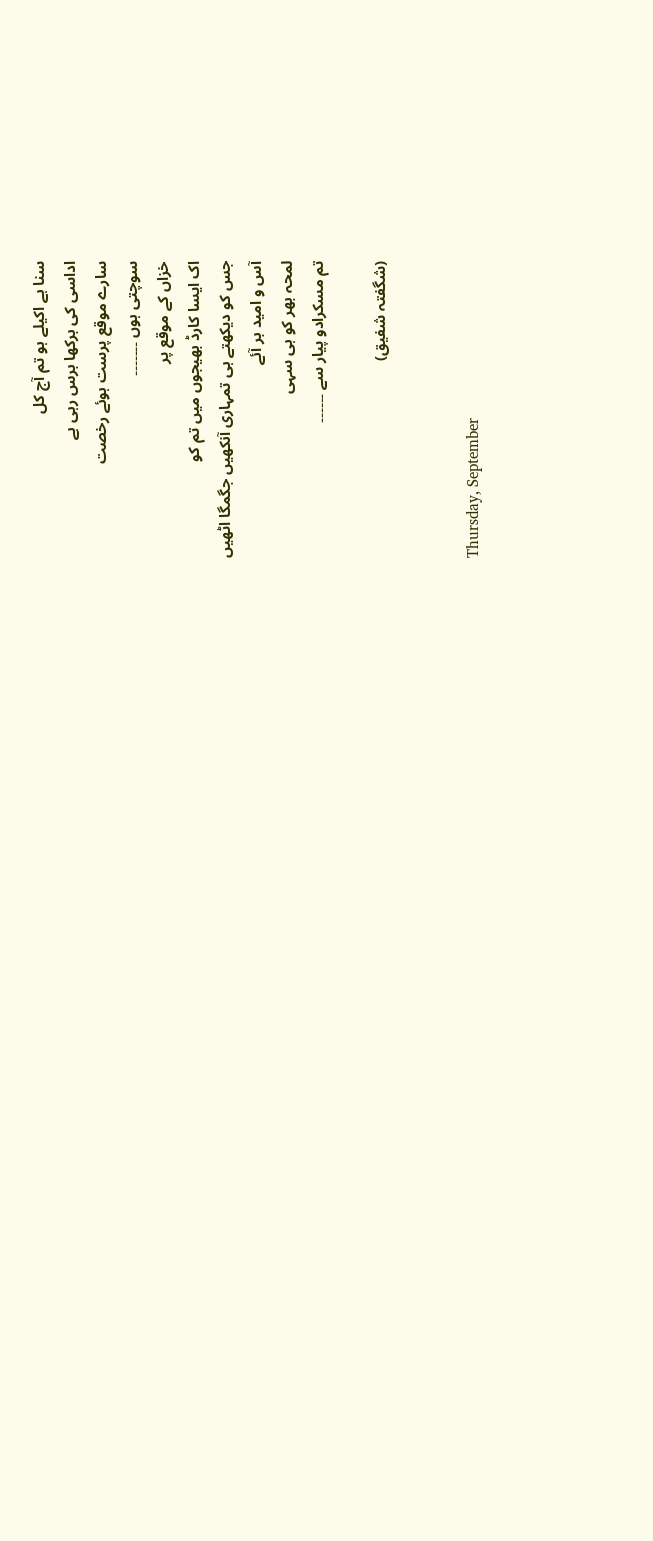سنا ہے اکیلے ہو تم آج کل
اداسی کی برکھا برس رہی ہے
سارے موقع پرست ہوئے رخصت
سوچتی ہوں ۔۔۔۔۔۔۔
خزاں کے موقع پر
اک ایسا کارڈ بھیجوں میں تم کو
جس کو دیکھتے ہی تمہاری آنکھیں جگمگا اٹھیں
آس و امید بر آئے
لمحہ بھر کو ہی سہی
تم مسکرادو پیار سے ۔۔۔۔۔۔

(شگفتہ شفیق)


Thursday, September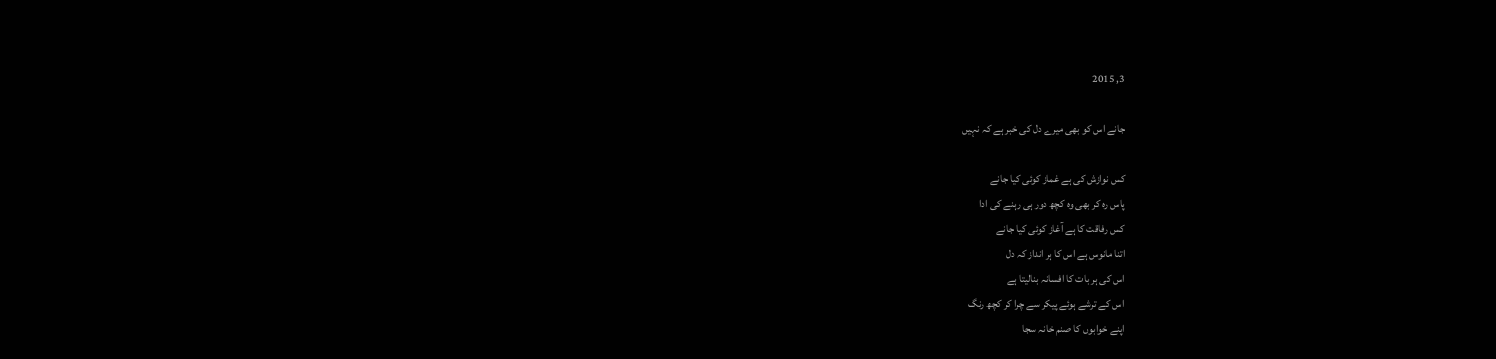3, 2015

جانے اس کو بھی میرے دل کی خبر ہے کہ نہیں

کس نوازش کی ہے غماز کوئی کیا جانے
پاس رہ کر بھی وہ کچھ دور ہی رہنے کی ادا
کس رفاقت کا ہے آغاز کوئی کیا جانے
اتنا مانوس ہے اس کا ہر انداز کہ دل
اس کی ہر بات کا افسانہ بنالیتا ہے
اس کے ترشے ہوئے پیکر سے چرا کر کچھ رنگ
اپنے خوابوں کا صنم خانہ سجا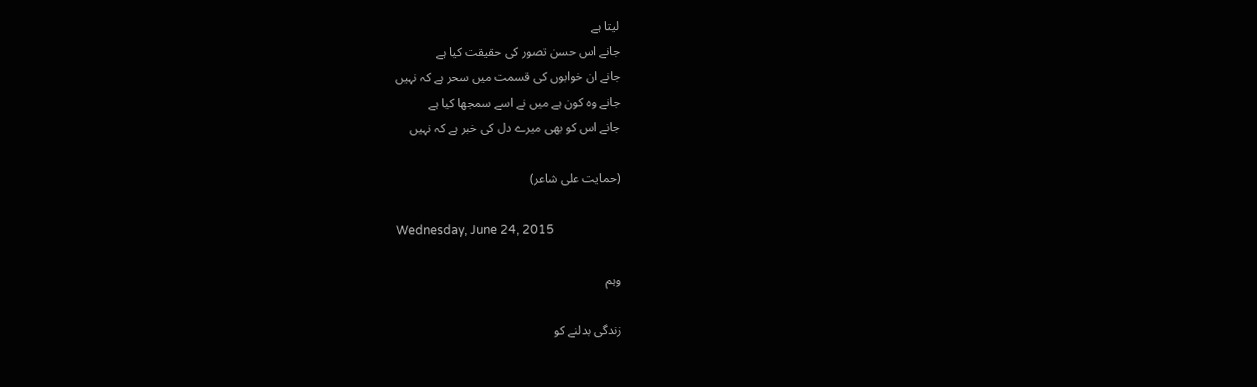لیتا ہے
جانے اس حسن تصور کی حقیقت کیا ہے
جانے ان خوابوں کی قسمت میں سحر ہے کہ نہیں
جانے وہ کون ہے میں نے اسے سمجھا کیا ہے
جانے اس کو بھی میرے دل کی خبر ہے کہ نہیں

(حمایت علی شاعر)

Wednesday, June 24, 2015

وہم

زندگی بدلنے کو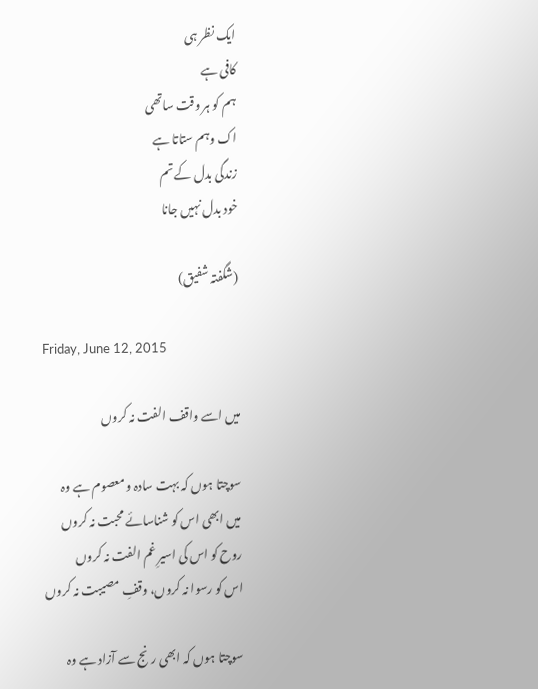ایک نظر ہی
کافی ہے
ہم کو ہر وقت ساتھی
اک وہم ستاتا ہے
زندگی بدل کے تم
خود بدل نہیں جانا

(شگفتہ شفیق)

Friday, June 12, 2015

میں اسے واقف الفت نہ کروں

سوچتا ہوں کہ بہت سادہ و معصوم ہے وہ
میں ابھی اس کو شناسائے محبت نہ کروں
روح کو اس کی اسیرِ غم الفت نہ کروں
اس کو رسوا نہ کروں، وقفِ مصیبت نہ کروں

سوچتا ہوں کہ ابھی رنج سے آزاد ہے وہ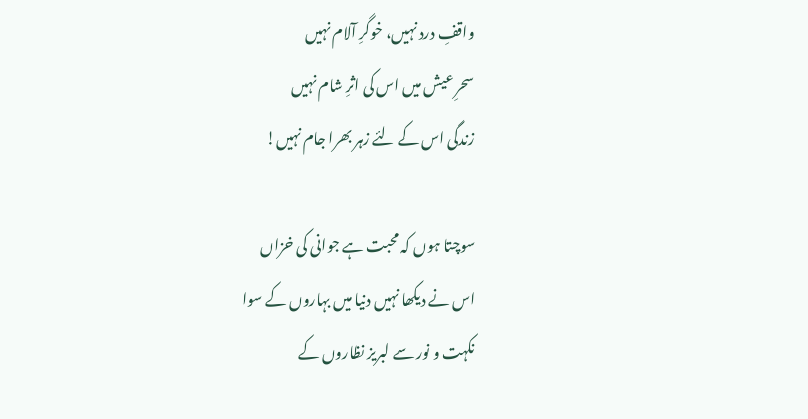واقفِ درد نہیں، خوگرِ آلام نہیں
سحرِ عیش میں اس کی اثرِ شام نہیں
زندگی اس کے لئے زہر بھرا جام نہیں!

سوچتا ہوں کہ محبت ہے جوانی کی خزاں
اس نے دیکھا نہیں دنیا میں بہاروں کے سوا
نکہت و نور سے لبریز نظاروں کے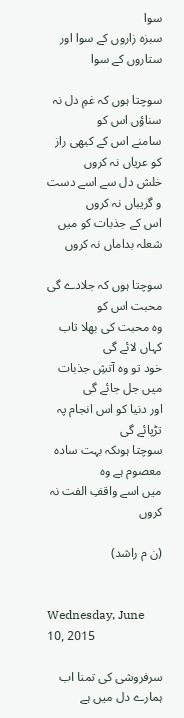سوا
سبزہ زاروں کے سوا اور ستاروں کے سوا

سوچتا ہوں کہ غمِ دل نہ سناؤں اس کو
سامنے اس کے کبھی راز کو عریاں نہ کروں
خلش دل سے اسے دست و گریباں نہ کروں
اس کے جذبات کو میں شعلہ بداماں نہ کروں

سوچتا ہوں کہ جلادے گی محبت اس کو
وہ محبت کی بھلا تاب کہاں لائے گی
خود تو وہ آتشِ جذبات میں جل جائے گی
اور دنیا کو اس انجام پہ تڑپائے گی
سوچتا ہوںکہ بہت سادہ معصوم ہے وہ
میں اسے واقفِ الفت نہ کروں

(ن م راشد)


Wednesday, June 10, 2015

سرفروشی کی تمنا اب ہمارے دل میں ہے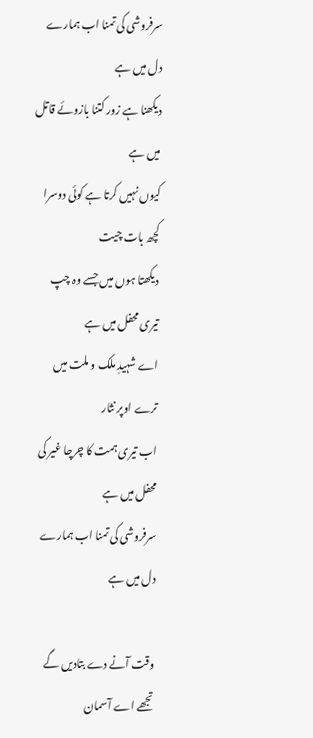سرفروشی کی تمنا اب ہمارے دل میں ہے
دیکھنا ہے زور کتنا بازوئے قاتل میں ہے
کیوں نہیں کرتا ہے کوئی دوسرا کچھ بات چیت
دیکھتا ہوں میں جسے وہ چپ تیری محفل میں ہے
اے شہیدِ ملک و ملت میں ترے اوپر نثار
اب تیری ہمت کا چرچا غیر کی محفل میں ہے
سرفروشی کی تمنا اب ہمارے دل میں ہے

وقت آنے دے بتادیں گے تجھے اے آسمان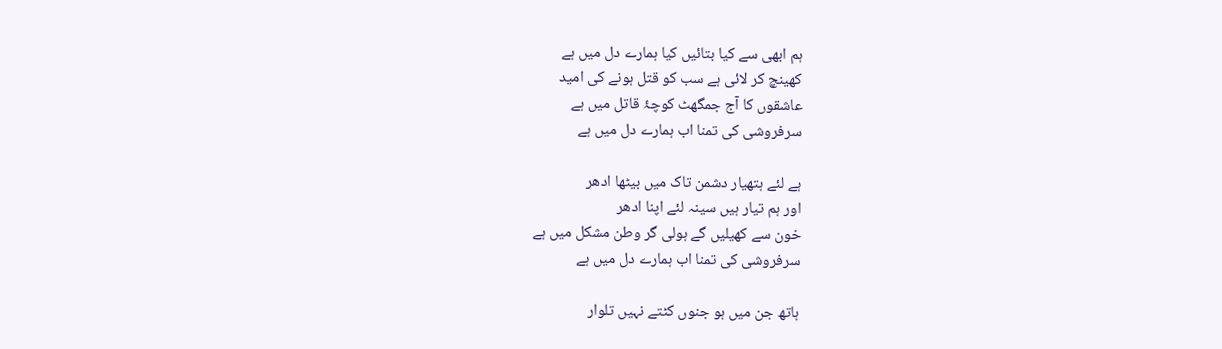ہم ابھی سے کیا بتائیں کیا ہمارے دل میں ہے
کھینچ کر لائی ہے سب کو قتل ہونے کی امید
عاشقوں کا آج جمگھٹ کوچۂ قاتل میں ہے
سرفروشی کی تمنا اب ہمارے دل میں ہے

ہے لئے ہتھیار دشمن تاک میں بیٹھا ادھر
اور ہم تیار ہیں سینہ لئے اپنا ادھر
خون سے کھیلیں گے ہولی گر وطن مشکل میں ہے
سرفروشی کی تمنا اب ہمارے دل میں ہے

ہاتھ جن میں ہو جنوں کٹتے نہیں تلوار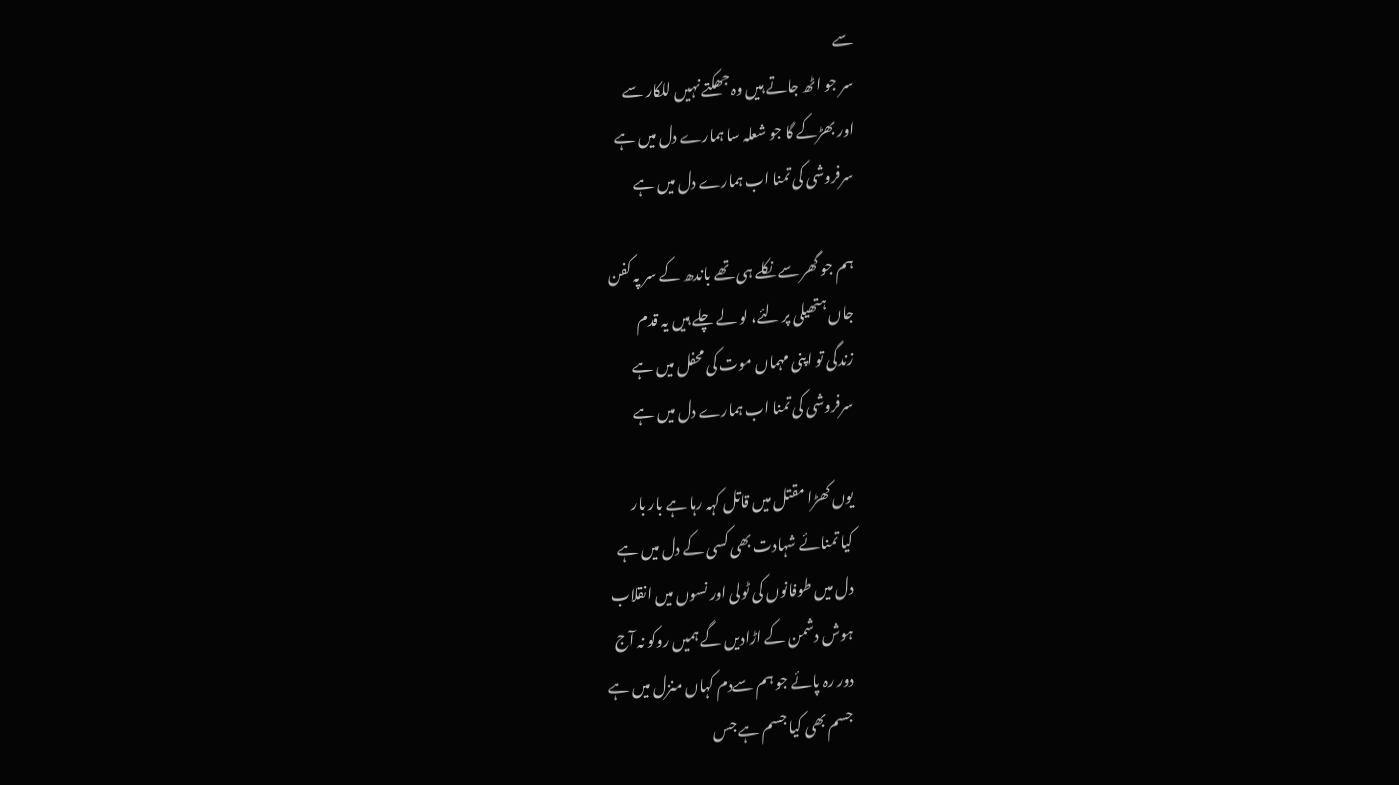سے
سر جو اٹھ جاتے ہیں وہ جھکتے نہیں للکار سے
اور بھڑکے گا جو شعلہ سا ہمارے دل میں ہے
سرفروشی کی تمنا اب ہمارے دل میں ہے

ہم جو گھر سے نکلے ہی تھے باندھ کے سر پہ کفن
جاں ہتھیلی پر لئے، لو لے چلے ہیں یہ قدم
زندگی تو اپنی مہماں موت کی محفل میں ہے
سرفروشی کی تمنا اب ہمارے دل میں ہے

یوں کھڑا مقتل میں قاتل کہہ رہا ہے بار بار
کیا تمنائے شہادت بھی کسی کے دل میں ہے
دل میں طوفانوں کی ٹولی اور نسوں میں انقلاب
ہوش دشمن کے اڑادیں گے ہمیں روکو نہ آج
دور رہ پائے جو ہم سےدم کہاں منزل میں ہے
جسم بھی کیا جسم ہے جس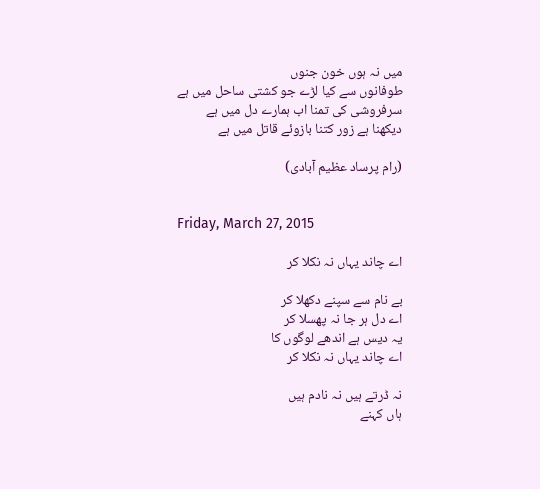میں نہ ہوں خون جنوں
طوفانوں سے کیا لڑے جو کشتی ساحل میں ہے
سرفروشی کی تمنا اب ہمارے دل میں ہے
دیکھنا ہے زور کتنا بازوئے قاتل میں ہے

(رام پرساد عظیم آبادی)


Friday, March 27, 2015

اے چاند یہاں نہ نکلا کر

بے نام سے سپنے دکھلا کر
اے دل ہر جا نہ پھسلا کر
یہ دیس ہے اندھے لوگوں کا
اے چاند یہاں نہ نکلا کر

نہ ڈرتے ہیں نہ نادم ہیں
ہاں کہنے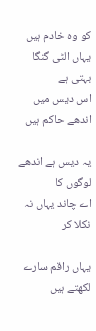کو وہ خادم ہیں
یہاں الٹی گنگا بہتی ہے
اس دیس میں اندھے حاکم ہیں

یہ دیس ہے اندھے لوگوں کا
اے چاند یہاں نہ نکلا کر

یہاں راقم سارے لکھتے ہیں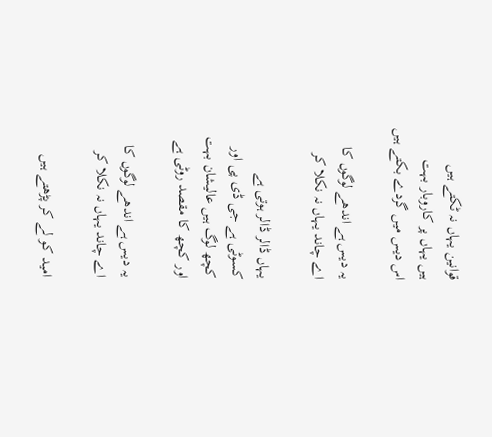قوانین یہاں نہ ٹکتے ہیں
ہیں یہاں پر کاروبار بہت
اس دیس میں گردے بکتے ہیں

یہ دیس ہے اندھے لوگوں کا
اے چاند یہاں نہ نکلا کر

یہاں ڈالر ڈالر ہوتی ہے
کسوٹی ہے جی ڈی پی اور
کچھ لوگ ہیں عالیشان بہت
اور کچھ کا مقصد روٹی ہے

یہ دیس ہے اندھے لوگوں کا
اے چاند یہاں نہ نکلا کر

امید کو لے کر پڑھتے ہیں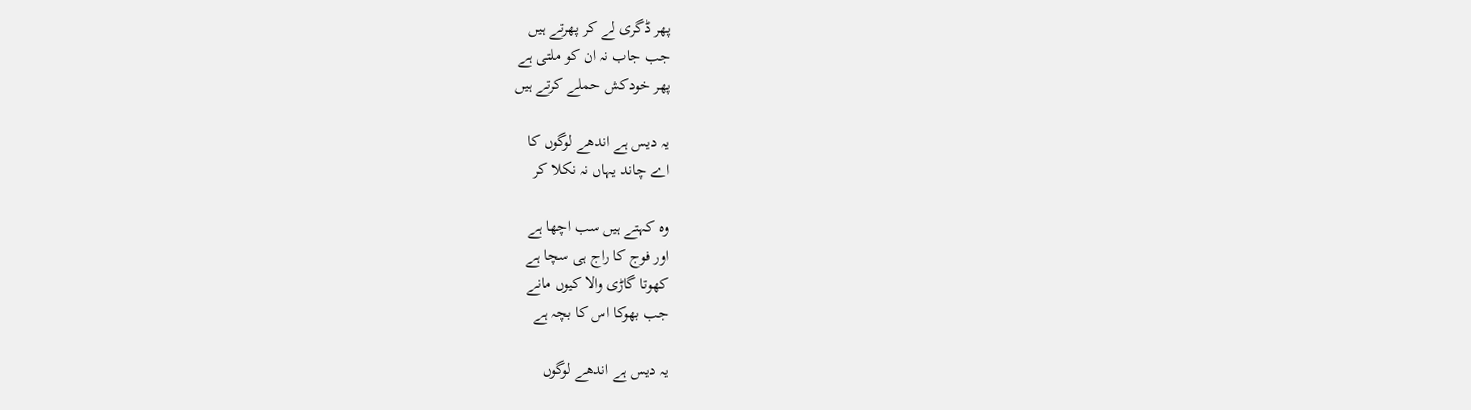پھر ڈگری لے کر پھرتے ہیں
جب جاب نہ ان کو ملتی ہے
پھر خودکش حملے کرتے ہیں

یہ دیس ہے اندھے لوگوں کا
اے چاند یہاں نہ نکلا کر

وہ کہتے ہیں سب اچھا ہے
اور فوج کا راج ہی سچا ہے
کھوتا گاڑی والا کیوں مانے
جب بھوکا اس کا بچہ ہے

یہ دیس ہے اندھے لوگوں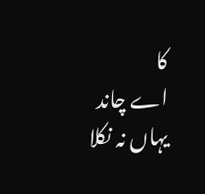کا
اے چاند یہاں نہ نکلا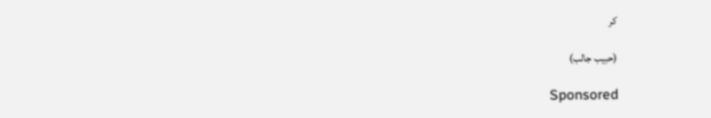کر

(حبیب جالب)

Sponsored